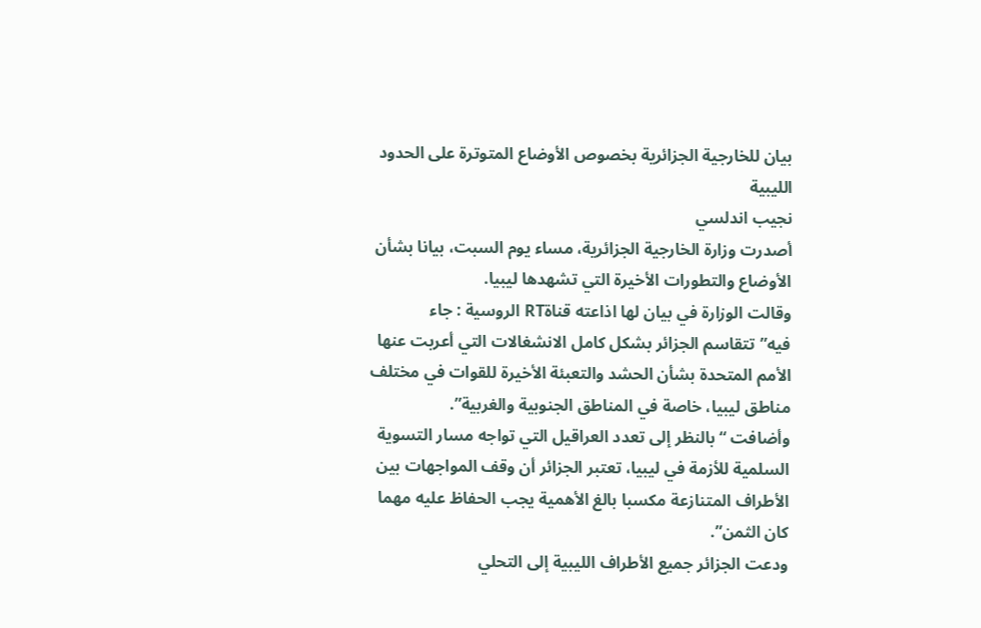بيان للخارجية الجزائرية بخصوص الأوضاع المتوترة على الحدود الليبية
نجيب اندلسي
أصدرت وزارة الخارجية الجزائرية، مساء يوم السبت، بيانا بشأن الأوضاع والتطورات الأخيرة التي تشهدها ليبيا.
وقالت الوزارة في بيان لها اذاعته قناةRT الروسية : جاء فيه”تتقاسم الجزائر بشكل كامل الانشغالات التي أعربت عنها الأمم المتحدة بشأن الحشد والتعبئة الأخيرة للقوات في مختلف مناطق ليبيا، خاصة في المناطق الجنوبية والغربية”.
وأضافت “بالنظر إلى تعدد العراقيل التي تواجه مسار التسوية السلمية للأزمة في ليبيا، تعتبر الجزائر أن وقف المواجهات بين الأطراف المتنازعة مكسبا بالغ الأهمية يجب الحفاظ عليه مهما كان الثمن”.
ودعت الجزائر جميع الأطراف الليبية إلى التحلي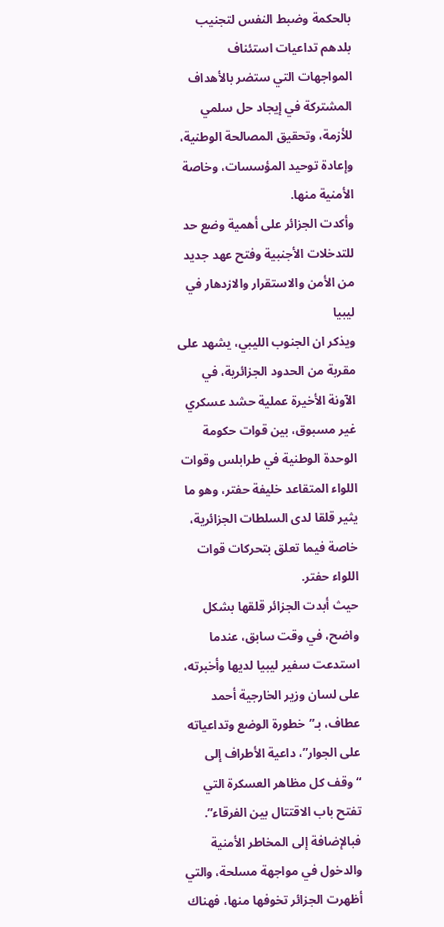بالحكمة وضبط النفس لتجنيب بلدهم تداعيات استئناف المواجهات التي ستضر بالأهداف المشتركة في إيجاد حل سلمي للأزمة، وتحقيق المصالحة الوطنية، وإعادة توحيد المؤسسات، وخاصة الأمنية منها.
وأكدت الجزائر على أهمية وضع حد للتدخلات الأجنبية وفتح عهد جديد من الأمن والاستقرار والازدهار في ليبيا
ويذكر ان الجنوب الليبي، يشهد على مقربة من الحدود الجزائرية، في الآونة الأخيرة عملية حشد عسكري غير مسبوق، بين قوات حكومة الوحدة الوطنية في طرابلس وقوات اللواء المتقاعد خليفة حفتر، وهو ما يثير قلقا لدى السلطات الجزائرية، خاصة فيما تعلق بتحركات قوات اللواء حفتر.
حيث أبدت الجزائر قلقها بشكل واضح، في وقت سابق، عندما استدعت سفير ليبيا لديها وأخبرته، على لسان وزير الخارجية أحمد عطاف، بـ”خطورة الوضع وتداعياته على الجوار”، داعية الأطراف إلى “وقف كل مظاهر العسكرة التي تفتح باب الاقتتال بين الفرقاء”.
فبالإضافة إلى المخاطر الأمنية والدخول في مواجهة مسلحة، والتي أظهرت الجزائر تخوفها منها، فهناك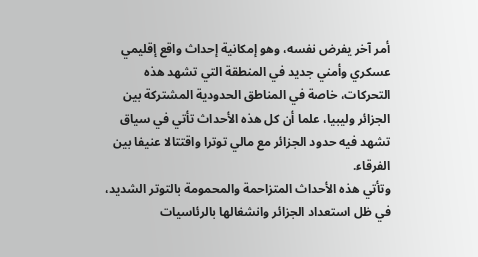أمر آخر يفرض نفسه، وهو إمكانية إحداث واقع إقليمي عسكري وأمني جديد في المنطقة التي تشهد هذه التحركات، خاصة في المناطق الحدودية المشتركة بين الجزائر وليبيا، علما أن كل هذه الأحداث تأتي في سياق تشهد فيه حدود الجزائر مع مالي توترا واقتتالا عنيفا بين الفرقاء.
وتأتي هذه الأحداث المتزاحمة والمحمومة بالتوتر الشديد، في ظل استعداد الجزائر وانشغالها بالرئاسيات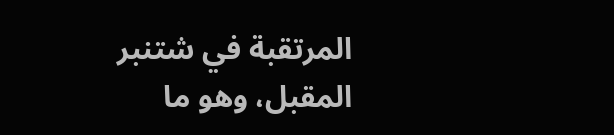المرتقبة في شتنبر المقبل، وهو ما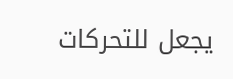يجعل للتحركات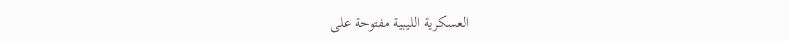العسكرية الليبية مفتوحة على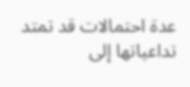عدة احتمالات قد تمتد تداعياتها إلى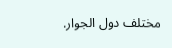مختلف دول الجوار.